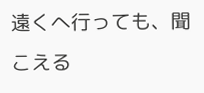遠くへ行っても、聞こえる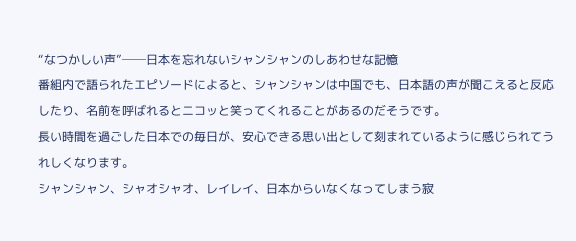“なつかしい声”──日本を忘れないシャンシャンのしあわせな記憶
番組内で語られたエピソードによると、シャンシャンは中国でも、日本語の声が聞こえると反応したり、名前を呼ばれるとニコッと笑ってくれることがあるのだそうです。
長い時間を過ごした日本での毎日が、安心できる思い出として刻まれているように感じられてうれしくなります。
シャンシャン、シャオシャオ、レイレイ、日本からいなくなってしまう寂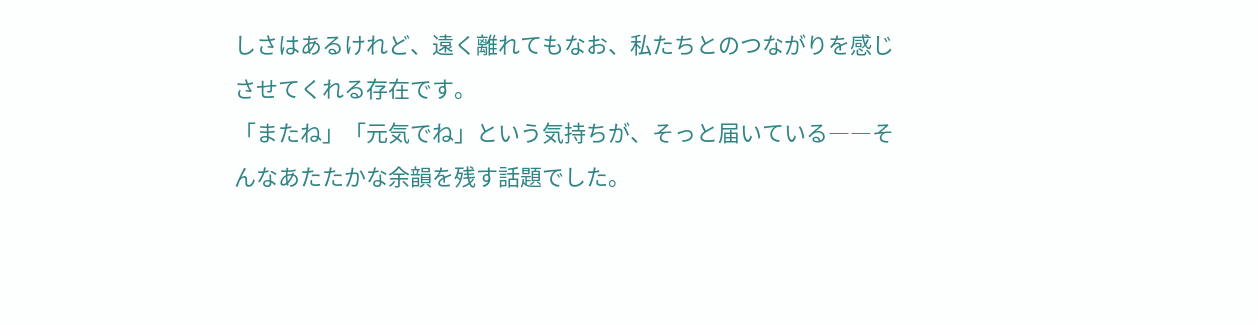しさはあるけれど、遠く離れてもなお、私たちとのつながりを感じさせてくれる存在です。
「またね」「元気でね」という気持ちが、そっと届いている――そんなあたたかな余韻を残す話題でした。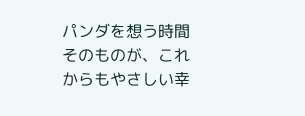パンダを想う時間そのものが、これからもやさしい幸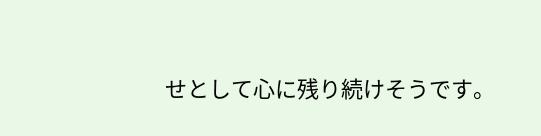せとして心に残り続けそうです。